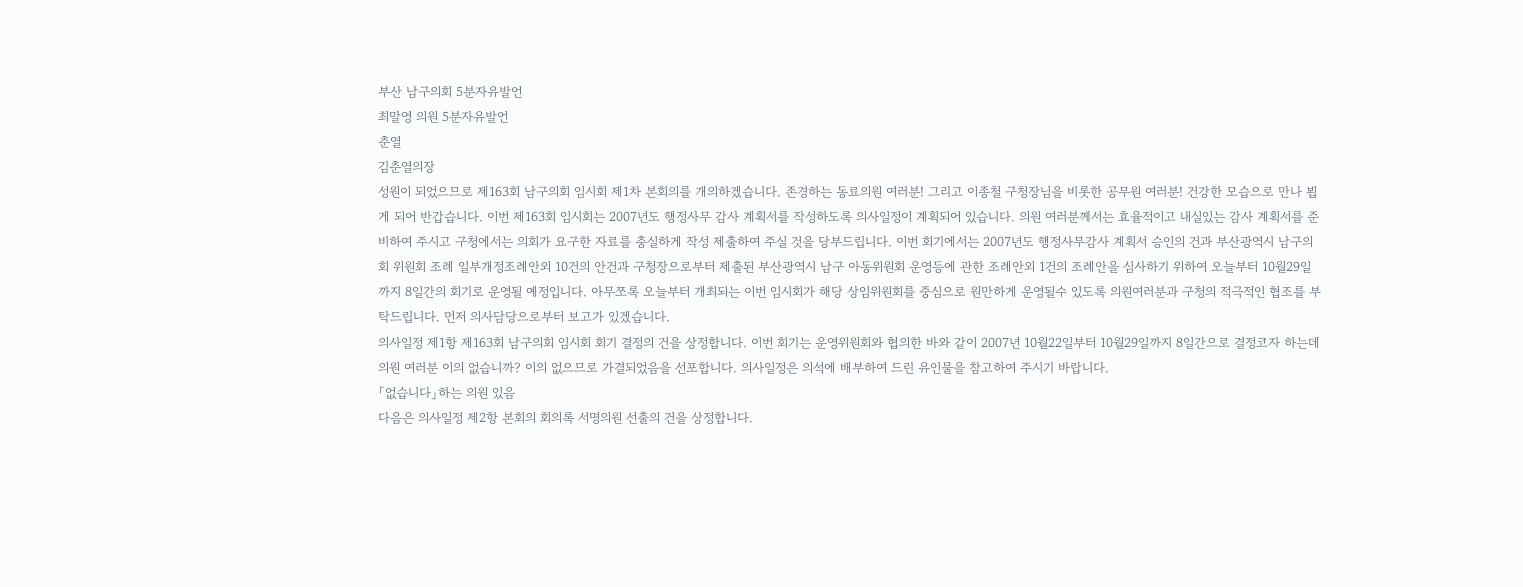부산 남구의회 5분자유발언
최말영 의원 5분자유발언
춘열
김춘열의장
성원이 되었으므로 제163회 남구의회 임시회 제1차 본회의를 개의하겠습니다. 존경하는 동료의원 여러분! 그리고 이종철 구청장님을 비롯한 공무원 여러분! 건강한 모습으로 만나 뵙게 되어 반갑습니다. 이번 제163회 임시회는 2007년도 행정사무 감사 계획서를 작성하도록 의사일정이 계획되어 있습니다. 의원 여러분께서는 효율적이고 내실있는 감사 계획서를 준비하여 주시고 구청에서는 의회가 요구한 자료를 충실하게 작성 제출하여 주실 것을 당부드립니다. 이번 회기에서는 2007년도 행정사무감사 계획서 승인의 건과 부산광역시 남구의회 위원회 조례 일부개정조례안외 10건의 안건과 구청장으로부터 제출된 부산광역시 남구 아동위원회 운영등에 관한 조례안외 1건의 조례안을 심사하기 위하여 오늘부터 10월29일까지 8일간의 회기로 운영될 예정입니다. 아무쪼록 오늘부터 개최되는 이번 임시회가 해당 상임위원회를 중심으로 원만하게 운영될수 있도록 의원여러분과 구청의 적극적인 협조를 부탁드립니다. 먼저 의사담당으로부터 보고가 있겠습니다.
의사일정 제1항 제163회 남구의회 임시회 회기 결정의 건을 상정합니다. 이번 회기는 운영위원회와 협의한 바와 같이 2007년 10월22일부터 10월29일까지 8일간으로 결정코자 하는데 의원 여러분 이의 없습니까? 이의 없으므로 가결되었음을 선포합니다. 의사일정은 의석에 배부하여 드린 유인물을 참고하여 주시기 바랍니다.
「없습니다」하는 의원 있음
다음은 의사일정 제2항 본회의 회의록 서명의원 선출의 건을 상정합니다.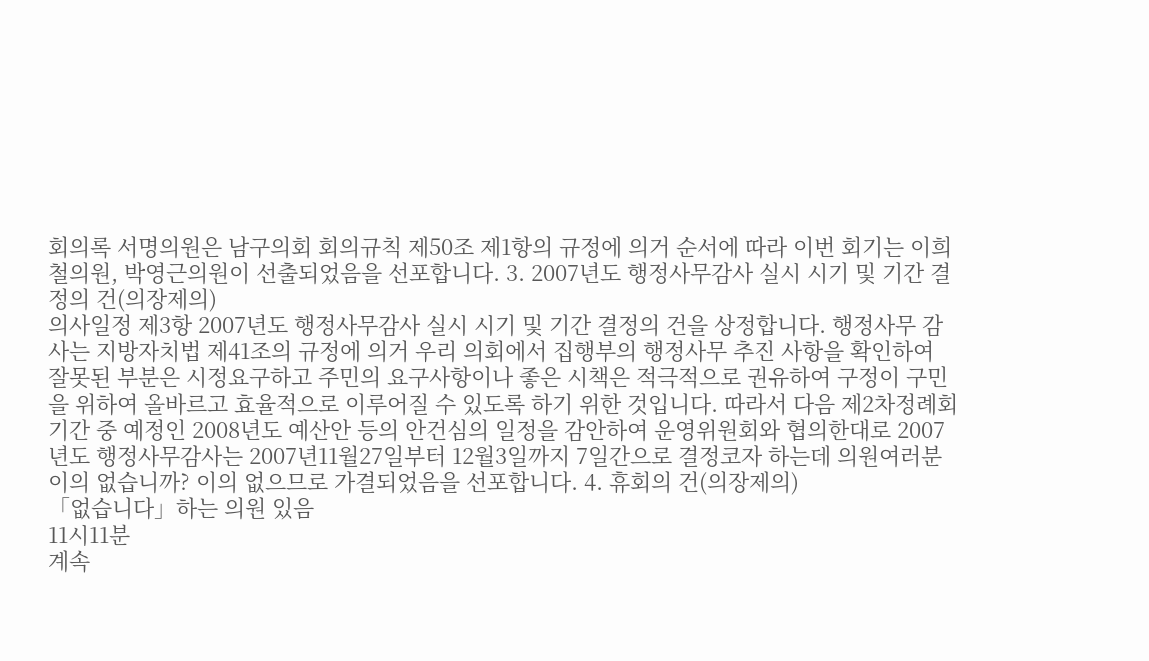회의록 서명의원은 남구의회 회의규칙 제50조 제1항의 규정에 의거 순서에 따라 이번 회기는 이희철의원, 박영근의원이 선출되었음을 선포합니다. 3. 2007년도 행정사무감사 실시 시기 및 기간 결정의 건(의장제의)
의사일정 제3항 2007년도 행정사무감사 실시 시기 및 기간 결정의 건을 상정합니다. 행정사무 감사는 지방자치법 제41조의 규정에 의거 우리 의회에서 집행부의 행정사무 추진 사항을 확인하여 잘못된 부분은 시정요구하고 주민의 요구사항이나 좋은 시책은 적극적으로 권유하여 구정이 구민을 위하여 올바르고 효율적으로 이루어질 수 있도록 하기 위한 것입니다. 따라서 다음 제2차정례회 기간 중 예정인 2008년도 예산안 등의 안건심의 일정을 감안하여 운영위원회와 협의한대로 2007년도 행정사무감사는 2007년11월27일부터 12월3일까지 7일간으로 결정코자 하는데 의원여러분 이의 없습니까? 이의 없으므로 가결되었음을 선포합니다. 4. 휴회의 건(의장제의)
「없습니다」하는 의원 있음
11시11분
계속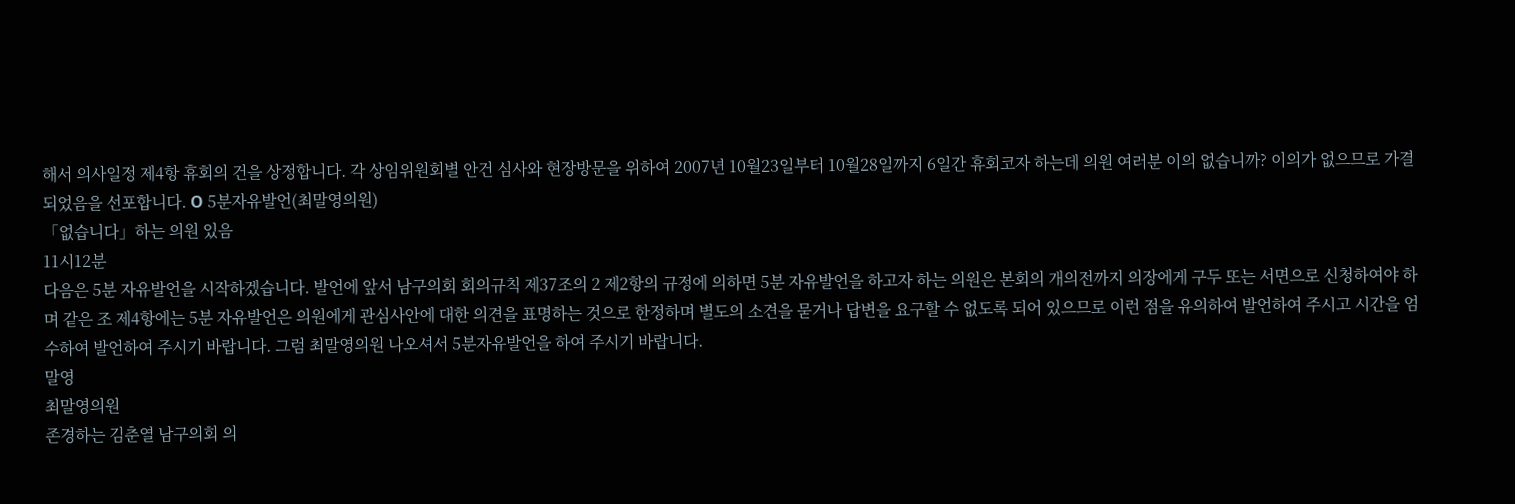해서 의사일정 제4항 휴회의 건을 상정합니다. 각 상임위원회별 안건 심사와 현장방문을 위하여 2007년 10월23일부터 10월28일까지 6일간 휴회코자 하는데 의원 여러분 이의 없습니까? 이의가 없으므로 가결되었음을 선포합니다. O 5분자유발언(최말영의원)
「없습니다」하는 의원 있음
11시12분
다음은 5분 자유발언을 시작하겠습니다. 발언에 앞서 남구의회 회의규칙 제37조의 2 제2항의 규정에 의하면 5분 자유발언을 하고자 하는 의원은 본회의 개의전까지 의장에게 구두 또는 서면으로 신청하여야 하며 같은 조 제4항에는 5분 자유발언은 의원에게 관심사안에 대한 의견을 표명하는 것으로 한정하며 별도의 소견을 묻거나 답변을 요구할 수 없도록 되어 있으므로 이런 점을 유의하여 발언하여 주시고 시간을 엄수하여 발언하여 주시기 바랍니다. 그럼 최말영의원 나오셔서 5분자유발언을 하여 주시기 바랍니다.
말영
최말영의원
존경하는 김춘열 남구의회 의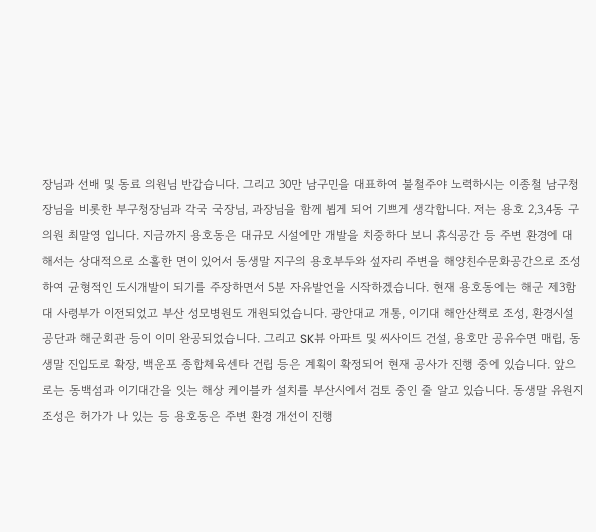장님과 선배 및 동료 의원님 반갑습니다. 그리고 30만 남구민을 대표하여 불철주야 노력하시는 이종철 남구청장님을 비롯한 부구청장님과 각국 국장님, 과장님을 함께 뵙게 되어 기쁘게 생각합니다. 저는 용호 2,3,4동 구의원 최말영 입니다. 지금까지 용호동은 대규모 시설에만 개발을 치중하다 보니 휴식공간 등 주변 환경에 대해서는 상대적으로 소홀한 면이 있어서 동생말 지구의 용호부두와 섶자리 주변을 해양친수문화공간으로 조성하여 균형적인 도시개발이 되기를 주장하면서 5분 자유발언을 시작하겠습니다. 현재 용호동에는 해군 제3함대 사령부가 이전되었고 부산 성모병원도 개원되었습니다. 광안대교 개통, 이기대 해안산책로 조성, 환경시설공단과 해군회관 등이 이미 완공되었습니다. 그리고 SK뷰 아파트 및 씨사이드 건설, 용호만 공유수면 매립, 동생말 진입도로 확장, 백운포 종합체육센타 건립 등은 계획이 확정되어 현재 공사가 진행 중에 있습니다. 앞으로는 동백섬과 이기대간을 잇는 해상 케이블카 설치를 부산시에서 검토 중인 줄 알고 있습니다. 동생말 유원지 조성은 허가가 나 있는 등 용호동은 주변 환경 개선이 진행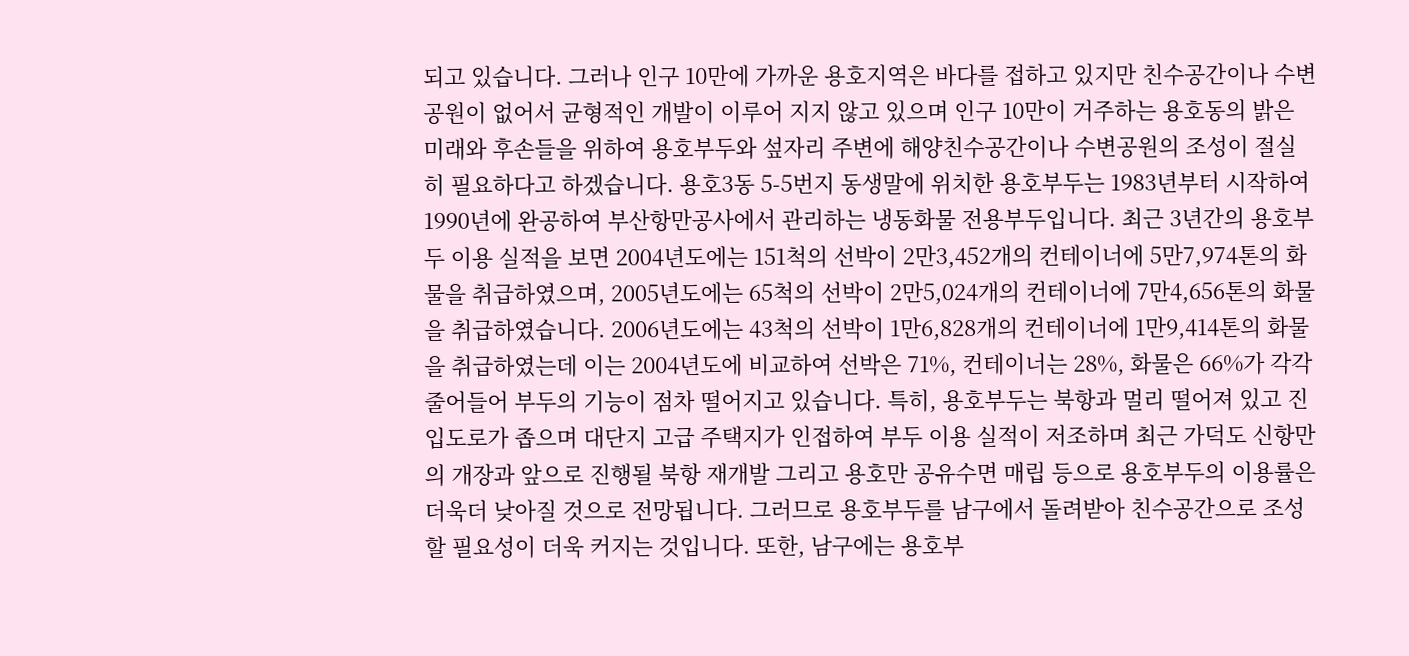되고 있습니다. 그러나 인구 10만에 가까운 용호지역은 바다를 접하고 있지만 친수공간이나 수변공원이 없어서 균형적인 개발이 이루어 지지 않고 있으며 인구 10만이 거주하는 용호동의 밝은 미래와 후손들을 위하여 용호부두와 섶자리 주변에 해양친수공간이나 수변공원의 조성이 절실히 필요하다고 하겠습니다. 용호3동 5-5번지 동생말에 위치한 용호부두는 1983년부터 시작하여 1990년에 완공하여 부산항만공사에서 관리하는 냉동화물 전용부두입니다. 최근 3년간의 용호부두 이용 실적을 보면 2004년도에는 151척의 선박이 2만3,452개의 컨테이너에 5만7,974톤의 화물을 취급하였으며, 2005년도에는 65척의 선박이 2만5,024개의 컨테이너에 7만4,656톤의 화물을 취급하였습니다. 2006년도에는 43척의 선박이 1만6,828개의 컨테이너에 1만9,414톤의 화물을 취급하였는데 이는 2004년도에 비교하여 선박은 71%, 컨테이너는 28%, 화물은 66%가 각각 줄어들어 부두의 기능이 점차 떨어지고 있습니다. 특히, 용호부두는 북항과 멀리 떨어져 있고 진입도로가 좁으며 대단지 고급 주택지가 인접하여 부두 이용 실적이 저조하며 최근 가덕도 신항만의 개장과 앞으로 진행될 북항 재개발 그리고 용호만 공유수면 매립 등으로 용호부두의 이용률은 더욱더 낮아질 것으로 전망됩니다. 그러므로 용호부두를 남구에서 돌려받아 친수공간으로 조성할 필요성이 더욱 커지는 것입니다. 또한, 남구에는 용호부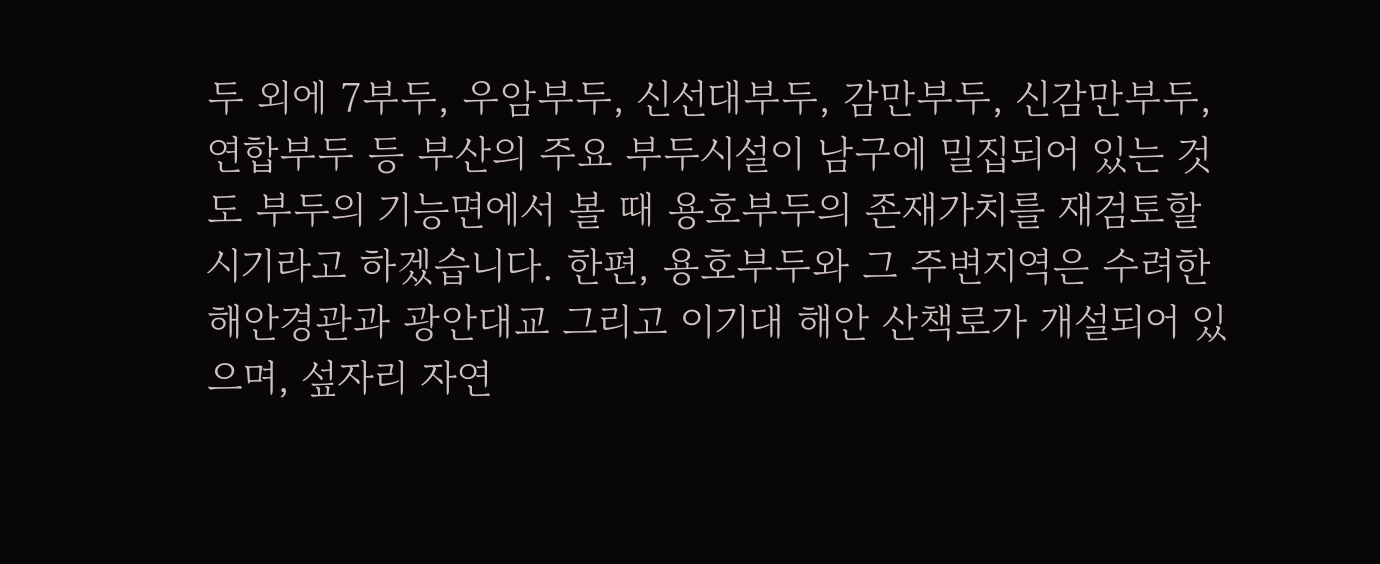두 외에 7부두, 우암부두, 신선대부두, 감만부두, 신감만부두, 연합부두 등 부산의 주요 부두시설이 남구에 밀집되어 있는 것도 부두의 기능면에서 볼 때 용호부두의 존재가치를 재검토할 시기라고 하겠습니다. 한편, 용호부두와 그 주변지역은 수려한 해안경관과 광안대교 그리고 이기대 해안 산책로가 개설되어 있으며, 섶자리 자연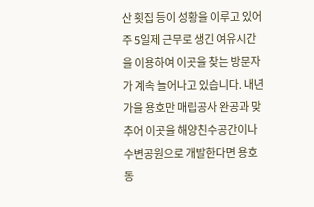산 횟집 등이 성황을 이루고 있어 주 5일제 근무로 생긴 여유시간을 이용하여 이곳을 찾는 방문자가 계속 늘어나고 있습니다. 내년 가을 용호만 매립공사 완공과 맞추어 이곳을 해양친수공간이나 수변공원으로 개발한다면 용호동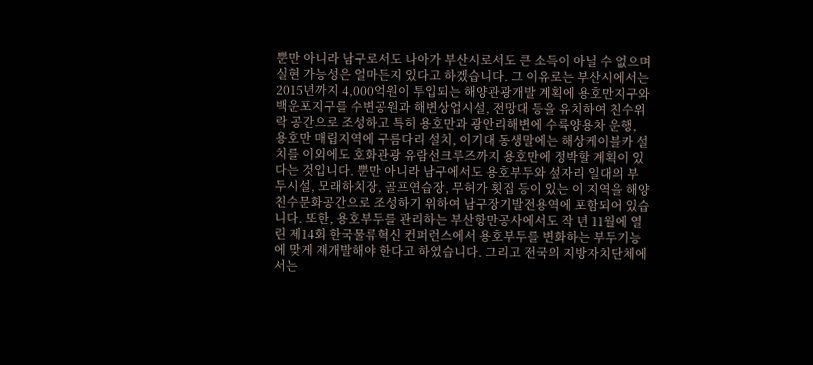뿐만 아니라 남구로서도 나아가 부산시로서도 큰 소득이 아닐 수 없으며 실현 가능성은 얼마든지 있다고 하겠습니다. 그 이유로는 부산시에서는 2015년까지 4,000억원이 투입되는 해양관광개발 계획에 용호만지구와 백운포지구를 수변공원과 해변상업시설, 전망대 등을 유치하여 친수위락 공간으로 조성하고 특히 용호만과 광안리해변에 수륙양용차 운행, 용호만 매립지역에 구름다리 설치, 이기대 동생말에는 해상케이블카 설치를 이외에도 호화관광 유람선크루즈까지 용호만에 정박할 계획이 있다는 것입니다. 뿐만 아니라 남구에서도 용호부두와 섶자리 일대의 부두시설, 모래하치장, 골프연습장, 무허가 횟집 등이 있는 이 지역을 해양친수문화공간으로 조성하기 위하여 남구장기발전용역에 포함되어 있습니다. 또한, 용호부두를 관리하는 부산항만공사에서도 작 년 11월에 열린 제14회 한국물류혁신 컨퍼런스에서 용호부두를 변화하는 부두기능에 맞게 재개발해야 한다고 하였습니다. 그리고 전국의 지방자치단체에서는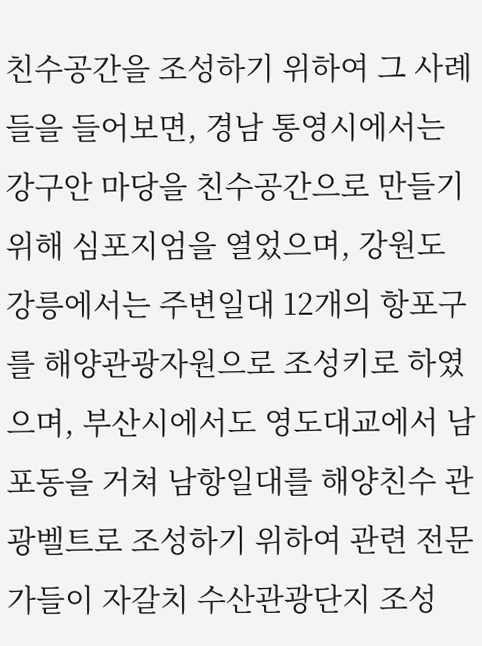친수공간을 조성하기 위하여 그 사례들을 들어보면, 경남 통영시에서는 강구안 마당을 친수공간으로 만들기 위해 심포지엄을 열었으며, 강원도 강릉에서는 주변일대 12개의 항포구를 해양관광자원으로 조성키로 하였으며, 부산시에서도 영도대교에서 남포동을 거쳐 남항일대를 해양친수 관광벨트로 조성하기 위하여 관련 전문가들이 자갈치 수산관광단지 조성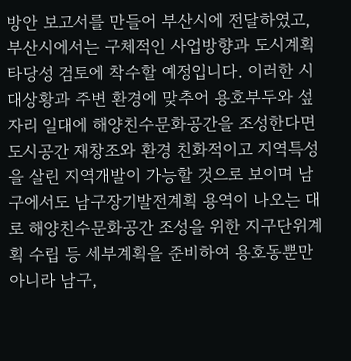방안 보고서를 만들어 부산시에 전달하였고, 부산시에서는 구체적인 사업방향과 도시계획 타당성 검토에 착수할 예정입니다. 이러한 시대상황과 주변 환경에 맞추어 용호부두와 섶자리 일대에 해양친수문화공간을 조성한다면 도시공간 재창조와 환경 친화적이고 지역특성을 살린 지역개발이 가능할 것으로 보이며 남구에서도 남구장기발전계획 용역이 나오는 대로 해양친수문화공간 조성을 위한 지구단위계획 수립 등 세부계획을 준비하여 용호동뿐만 아니라 남구,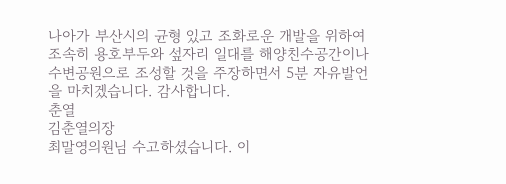나아가 부산시의 균형 있고 조화로운 개발을 위하여 조속히 용호부두와 섶자리 일대를 해양친수공간이나 수변공원으로 조성할 것을 주장하면서 5분 자유발언을 마치겠습니다. 감사합니다.
춘열
김춘열의장
최말영의원님 수고하셨습니다. 이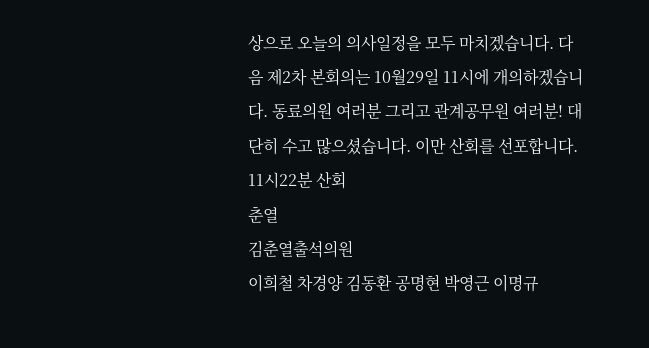상으로 오늘의 의사일정을 모두 마치겠습니다. 다음 제2차 본회의는 10월29일 11시에 개의하겠습니다. 동료의원 여러분 그리고 관계공무원 여러분! 대단히 수고 많으셨습니다. 이만 산회를 선포합니다.
11시22분 산회
춘열
김춘열출석의원
이희철 차경양 김동환 공명현 박영근 이명규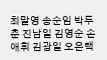최말영 송순임 박두춘 진남일 김영순 손애휘 김광일 오은택